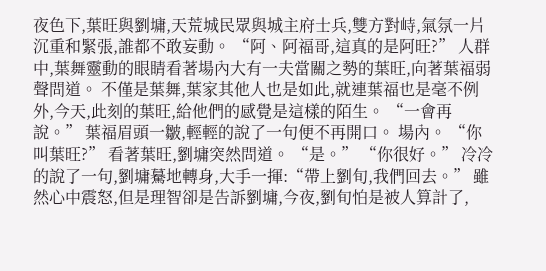夜色下,葉旺與劉墉,天荒城民眾與城主府士兵,雙方對峙,氣氛一片沉重和緊張,誰都不敢妄動。 “阿、阿福哥,這真的是阿旺?” 人群中,葉舞靈動的眼睛看著場內大有一夫當關之勢的葉旺,向著葉福弱聲問道。 不僅是葉舞,葉家其他人也是如此,就連葉福也是毫不例外,今天,此刻的葉旺,給他們的感覺是這樣的陌生。 “一會再說。” 葉福眉頭一皺,輕輕的說了一句便不再開口。 場內。 “你叫葉旺?” 看著葉旺,劉墉突然問道。 “是。” “你很好。” 冷冷的說了一句,劉墉驀地轉身,大手一揮:“帶上劉旬,我們回去。” 雖然心中震怒,但是理智卻是告訴劉墉,今夜,劉旬怕是被人算計了,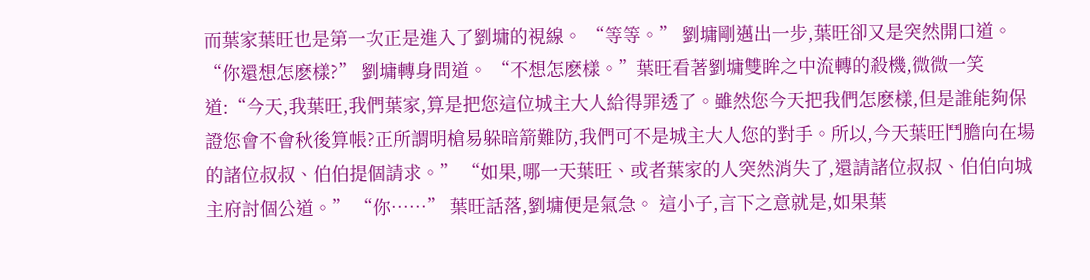而葉家葉旺也是第一次正是進入了劉墉的視線。 “等等。” 劉墉剛邁出一步,葉旺卻又是突然開口道。 “你還想怎麽樣?” 劉墉轉身問道。 “不想怎麽樣。”葉旺看著劉墉雙眸之中流轉的殺機,微微一笑道:“今天,我葉旺,我們葉家,算是把您這位城主大人給得罪透了。雖然您今天把我們怎麽樣,但是誰能夠保證您會不會秋後算帳?正所謂明槍易躲暗箭難防,我們可不是城主大人您的對手。所以,今天葉旺鬥膽向在場的諸位叔叔、伯伯提個請求。” “如果,哪一天葉旺、或者葉家的人突然消失了,還請諸位叔叔、伯伯向城主府討個公道。” “你……” 葉旺話落,劉墉便是氣急。 這小子,言下之意就是,如果葉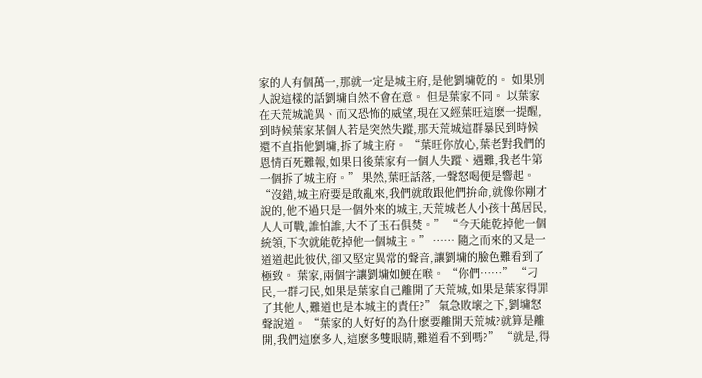家的人有個萬一,那就一定是城主府,是他劉墉乾的。 如果別人說這樣的話劉墉自然不會在意。 但是葉家不同。 以葉家在天荒城詭異、而又恐怖的威望,現在又經葉旺這麽一提醒,到時候葉家某個人若是突然失蹤,那天荒城這群暴民到時候還不直指他劉墉,拆了城主府。 “葉旺你放心,葉老對我們的恩情百死難報,如果日後葉家有一個人失蹤、遇難,我老牛第一個拆了城主府。” 果然,葉旺話落,一聲怒喝便是響起。 “沒錯,城主府要是敢亂來,我們就敢跟他們拚命,就像你剛才說的,他不過只是一個外來的城主,天荒城老人小孩十萬居民,人人可戰,誰怕誰,大不了玉石俱焚。” “今天能乾掉他一個統領,下次就能乾掉他一個城主。” …… 隨之而來的又是一道道起此彼伏,卻又堅定異常的聲音,讓劉墉的臉色難看到了極致。 葉家,兩個字讓劉墉如鯁在喉。 “你們……” “刁民,一群刁民,如果是葉家自己離開了天荒城,如果是葉家得罪了其他人,難道也是本城主的責任?” 氣急敗壞之下,劉墉怒聲說道。 “葉家的人好好的為什麽要離開天荒城?就算是離開,我們這麽多人,這麽多雙眼睛,難道看不到嗎?” “就是,得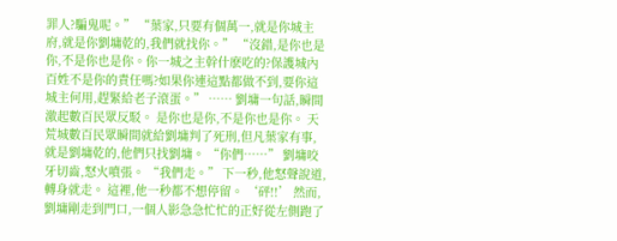罪人?騙鬼呢。” “葉家,只要有個萬一,就是你城主府,就是你劉墉乾的,我們就找你。” “沒錯,是你也是你,不是你也是你。你一城之主幹什麽吃的?保護城內百姓不是你的責任嗎?如果你連這點都做不到,要你這城主何用,趕緊給老子滾蛋。” …… 劉墉一句話,瞬間激起數百民眾反駁。 是你也是你,不是你也是你。 天荒城數百民眾瞬間就給劉墉判了死刑,但凡葉家有事,就是劉墉乾的,他們只找劉墉。 “你們……” 劉墉咬牙切齒,怒火噴張。 “我們走。” 下一秒,他怒聲說道,
轉身就走。 這裡,他一秒都不想停留。 ‘砰!!’ 然而,劉墉剛走到門口,一個人影急急忙忙的正好從左側跑了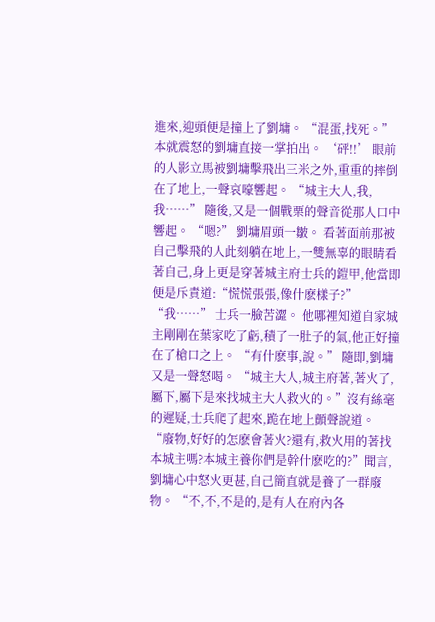進來,迎頭便是撞上了劉墉。 “混蛋,找死。” 本就震怒的劉墉直接一掌拍出。 ‘砰!!’ 眼前的人影立馬被劉墉擊飛出三米之外,重重的摔倒在了地上,一聲哀嚎響起。 “城主大人,我,我……” 隨後,又是一個戰栗的聲音從那人口中響起。 “嗯?” 劉墉眉頭一皺。 看著面前那被自己擊飛的人此刻躺在地上,一雙無辜的眼睛看著自己,身上更是穿著城主府士兵的鎧甲,他當即便是斥責道:“慌慌張張,像什麽樣子?” “我……” 士兵一臉苦澀。 他哪裡知道自家城主剛剛在葉家吃了虧,積了一肚子的氣,他正好撞在了槍口之上。 “有什麽事,說。” 隨即,劉墉又是一聲怒喝。 “城主大人,城主府著,著火了,屬下,屬下是來找城主大人救火的。”沒有絲毫的遲疑,士兵爬了起來,跪在地上顫聲說道。 “廢物,好好的怎麽會著火?還有,救火用的著找本城主嗎?本城主養你們是幹什麽吃的?”聞言,劉墉心中怒火更甚,自己簡直就是養了一群廢物。 “不,不,不是的,是有人在府內各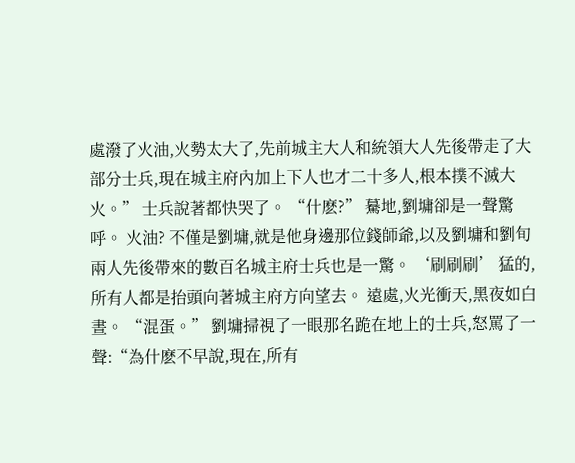處潑了火油,火勢太大了,先前城主大人和統領大人先後帶走了大部分士兵,現在城主府內加上下人也才二十多人,根本撲不滅大火。” 士兵說著都快哭了。 “什麽?” 驀地,劉墉卻是一聲驚呼。 火油? 不僅是劉墉,就是他身邊那位錢師爺,以及劉墉和劉旬兩人先後帶來的數百名城主府士兵也是一驚。 ‘刷刷刷’ 猛的,所有人都是抬頭向著城主府方向望去。 遠處,火光衝天,黑夜如白晝。 “混蛋。” 劉墉掃視了一眼那名跪在地上的士兵,怒罵了一聲:“為什麽不早說,現在,所有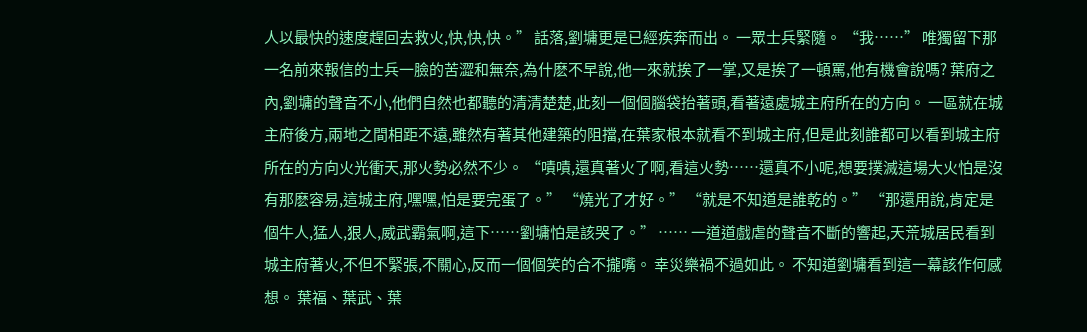人以最快的速度趕回去救火,快,快,快。” 話落,劉墉更是已經疾奔而出。 一眾士兵緊隨。 “我……” 唯獨留下那一名前來報信的士兵一臉的苦澀和無奈,為什麽不早說,他一來就挨了一掌,又是挨了一頓罵,他有機會說嗎? 葉府之內,劉墉的聲音不小,他們自然也都聽的清清楚楚,此刻一個個腦袋抬著頭,看著遠處城主府所在的方向。 一區就在城主府後方,兩地之間相距不遠,雖然有著其他建築的阻擋,在葉家根本就看不到城主府,但是此刻誰都可以看到城主府所在的方向火光衝天,那火勢必然不少。 “嘖嘖,還真著火了啊,看這火勢……還真不小呢,想要撲滅這場大火怕是沒有那麽容易,這城主府,嘿嘿,怕是要完蛋了。” “燒光了才好。” “就是不知道是誰乾的。” “那還用說,肯定是個牛人,猛人,狠人,威武霸氣啊,這下……劉墉怕是該哭了。” …… 一道道戲虐的聲音不斷的響起,天荒城居民看到城主府著火,不但不緊張,不關心,反而一個個笑的合不攏嘴。 幸災樂禍不過如此。 不知道劉墉看到這一幕該作何感想。 葉福、葉武、葉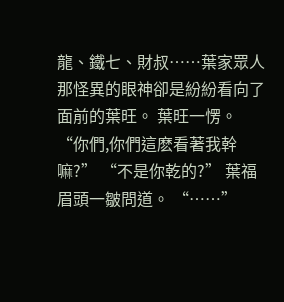龍、鐵七、財叔……葉家眾人那怪異的眼神卻是紛紛看向了面前的葉旺。 葉旺一愣。 “你們,你們這麽看著我幹嘛?” “不是你乾的?” 葉福眉頭一皺問道。 “……”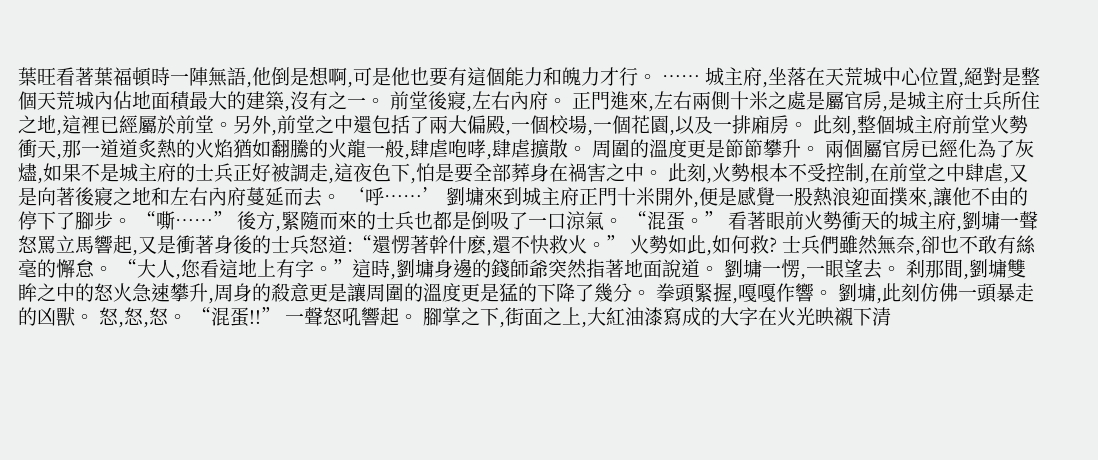葉旺看著葉福頓時一陣無語,他倒是想啊,可是他也要有這個能力和魄力才行。 …… 城主府,坐落在天荒城中心位置,絕對是整個天荒城內佔地面積最大的建築,沒有之一。 前堂後寢,左右內府。 正門進來,左右兩側十米之處是屬官房,是城主府士兵所住之地,這裡已經屬於前堂。另外,前堂之中還包括了兩大偏殿,一個校場,一個花園,以及一排廂房。 此刻,整個城主府前堂火勢衝天,那一道道炙熱的火焰猶如翻騰的火龍一般,肆虐咆哮,肆虐擴散。 周圍的溫度更是節節攀升。 兩個屬官房已經化為了灰燼,如果不是城主府的士兵正好被調走,這夜色下,怕是要全部葬身在禍害之中。 此刻,火勢根本不受控制,在前堂之中肆虐,又是向著後寢之地和左右內府蔓延而去。 ‘呼……’ 劉墉來到城主府正門十米開外,便是感覺一股熱浪迎面撲來,讓他不由的停下了腳步。 “嘶……” 後方,緊隨而來的士兵也都是倒吸了一口涼氣。 “混蛋。” 看著眼前火勢衝天的城主府,劉墉一聲怒罵立馬響起,又是衝著身後的士兵怒道:“還愣著幹什麽,還不快救火。” 火勢如此,如何救? 士兵們雖然無奈,卻也不敢有絲毫的懈怠。 “大人,您看這地上有字。”這時,劉墉身邊的錢師爺突然指著地面說道。 劉墉一愣,一眼望去。 刹那間,劉墉雙眸之中的怒火急速攀升,周身的殺意更是讓周圍的溫度更是猛的下降了幾分。 拳頭緊握,嘎嘎作響。 劉墉,此刻仿佛一頭暴走的凶獸。 怒,怒,怒。 “混蛋!!” 一聲怒吼響起。 腳掌之下,街面之上,大紅油漆寫成的大字在火光映襯下清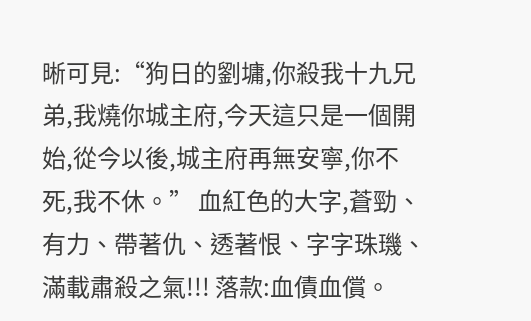晰可見:“狗日的劉墉,你殺我十九兄弟,我燒你城主府,今天這只是一個開始,從今以後,城主府再無安寧,你不死,我不休。” 血紅色的大字,蒼勁、有力、帶著仇、透著恨、字字珠璣、滿載肅殺之氣!!! 落款:血債血償。